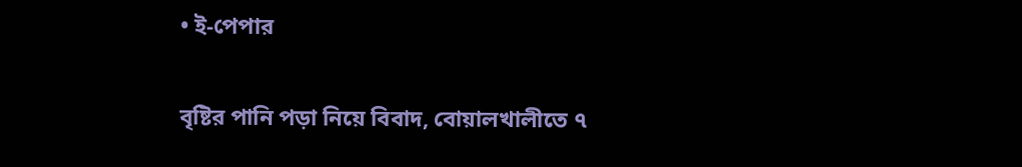• ই-পেপার

বৃষ্টির পানি পড়া নিয়ে বিবাদ, বোয়ালখালীতে ৭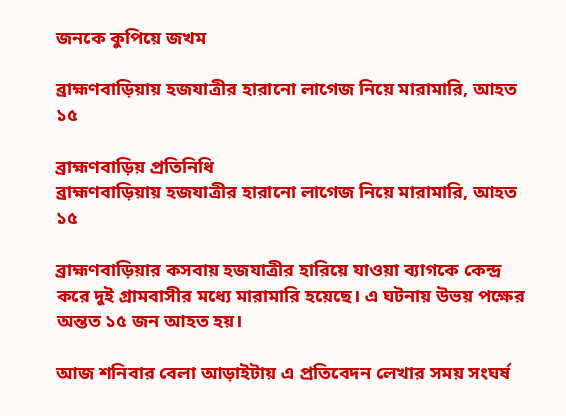জনকে কুপিয়ে জখম

ব্রাহ্মণবাড়িয়ায় হজযাত্রীর হারানো লাগেজ নিয়ে মারামারি, আহত ১৫

ব্রাহ্মণবাড়িয় প্রতিনিধি
ব্রাহ্মণবাড়িয়ায় হজযাত্রীর হারানো লাগেজ নিয়ে মারামারি, আহত ১৫

ব্রাহ্মণবাড়িয়ার কসবায় হজযাত্রীর হারিয়ে যাওয়া ব্যাগকে কেন্দ্র করে দুই গ্রামবাসীর মধ্যে মারামারি হয়েছে। এ ঘটনায় উভয় পক্ষের অন্তত ১৫ জন আহত হয়।

আজ শনিবার বেলা আড়াইটায় এ প্রতিবেদন লেখার সময় সংঘর্ষ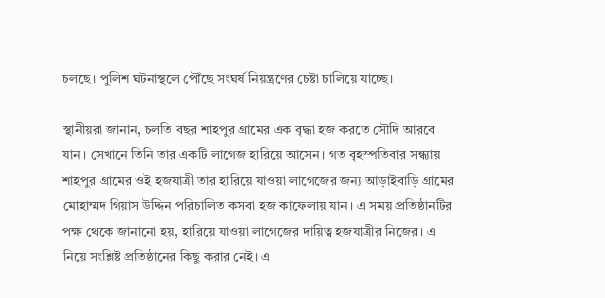চলছে। পুলিশ ঘটনাস্থলে পৌঁছে সংঘর্ষ নিয়ন্ত্রণের চেষ্টা চালিয়ে যাচ্ছে।

স্থানীয়রা জানান, চলতি বছর শাহপুর গ্রামের এক বৃদ্ধা হজ করতে সৌদি আরবে যান। সেখানে তিনি তার একটি লাগেজ হারিয়ে আসেন। গত বৃহস্পতিবার সন্ধ্যায় শাহপুর গ্রামের ওই হজযাত্রী তার হারিয়ে যাওয়া লাগেজের জন্য আড়াইবাড়ি গ্রামের মোহাম্মদ গিয়াস উদ্দিন পরিচালিত কসবা হজ কাফেলায় যান। এ সময় প্রতিষ্ঠানটির পক্ষ থেকে জানানো হয়, হারিয়ে যাওয়া লাগেজের দায়িত্ব হজযাত্রীর নিজের। এ নিয়ে সংশ্লিষ্ট প্রতিষ্ঠানের কিছু করার নেই। এ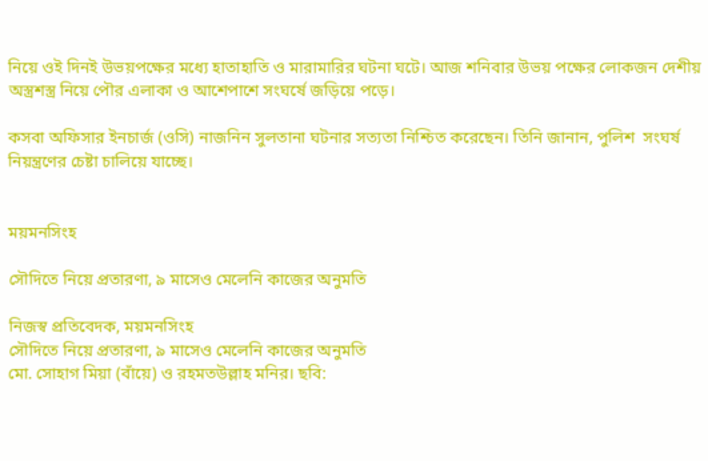নিয়ে ওই দিনই উভয়পক্ষের মধ্যে হাতাহাতি ও মারামারির ঘটনা ঘটে। আজ শনিবার উভয় পক্ষের লোকজন দেশীয় অস্ত্রশস্ত্র নিয়ে পৌর এলাকা ও আশেপাশে সংঘর্ষে জড়িয়ে পড়ে।

কসবা অফিসার ইনচার্জ (ওসি) নাজনিন সুলতানা ঘটনার সত্যতা নিশ্চিত করেছেন। তিনি জানান, পুলিশ  সংঘর্ষ নিয়ন্ত্রণের চেষ্টা চালিয়ে যাচ্ছে।


ময়মনসিংহ

সৌদিতে নিয়ে প্রতারণা, ৯ মাসেও মেলেনি কাজের অনুমতি

নিজস্ব প্রতিবেদক, ময়মনসিংহ
সৌদিতে নিয়ে প্রতারণা, ৯ মাসেও মেলেনি কাজের অনুমতি
মো. সোহাগ মিয়া (বাঁয়ে) ও রহমতউল্লাহ মনির। ছবি: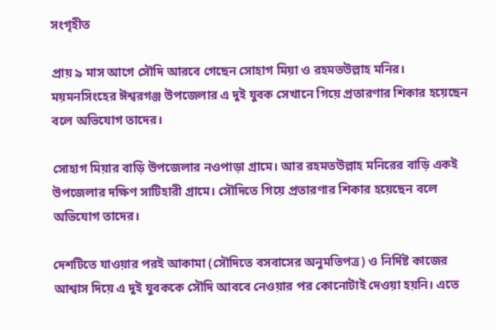সংগৃহীত

প্রায় ৯ মাস আগে সৌদি আরবে গেছেন সোহাগ মিয়া ও রহমতউল্লাহ মনির। ময়মনসিংহের ঈশ্বরগঞ্জ উপজেলার এ দুই যুবক সেখানে গিয়ে প্রতারণার শিকার হয়েছেন বলে অভিযোগ তাদের।

সোহাগ মিয়ার বাড়ি উপজেলার নওপাড়া গ্রামে। আর রহমতউল্লাহ মনিরের বাড়ি একই উপজেলার দক্ষিণ সাটিহারী গ্রামে। সৌদিতে গিয়ে প্রতারণার শিকার হয়েছেন বলে অভিযোগ তাদের।

দেশটিতে যাওয়ার পরই আকামা (সৌদিতে বসবাসের অনুমতিপত্র) ও নির্দিষ্ট কাজের আশ্বাস দিয়ে এ দুই যুবককে সৌদি আববে নেওয়ার পর কোনোটাই দেওয়া হয়নি। এতে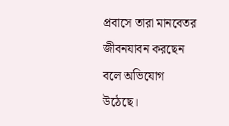প্রবাসে তারা মানবেতর জীবনযাবন করছেন বলে অভিযোগ উঠেছে।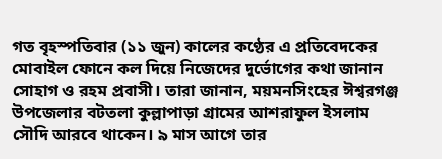গত বৃহস্পতিবার (১১ জুন) কালের কণ্ঠের এ প্রতিবেদকের মোবাইল ফোনে কল দিয়ে নিজেদের দুর্ভোগের কথা জানান সোহাগ ও রহম প্রবাসী। তারা জানান, ময়মনসিংহের ঈশ্বরগঞ্জ উপজেলার বটতলা কুল্লাপাড়া গ্রামের আশরাফুল ইসলাম সৌদি আরবে থাকেন। ৯ মাস আগে তার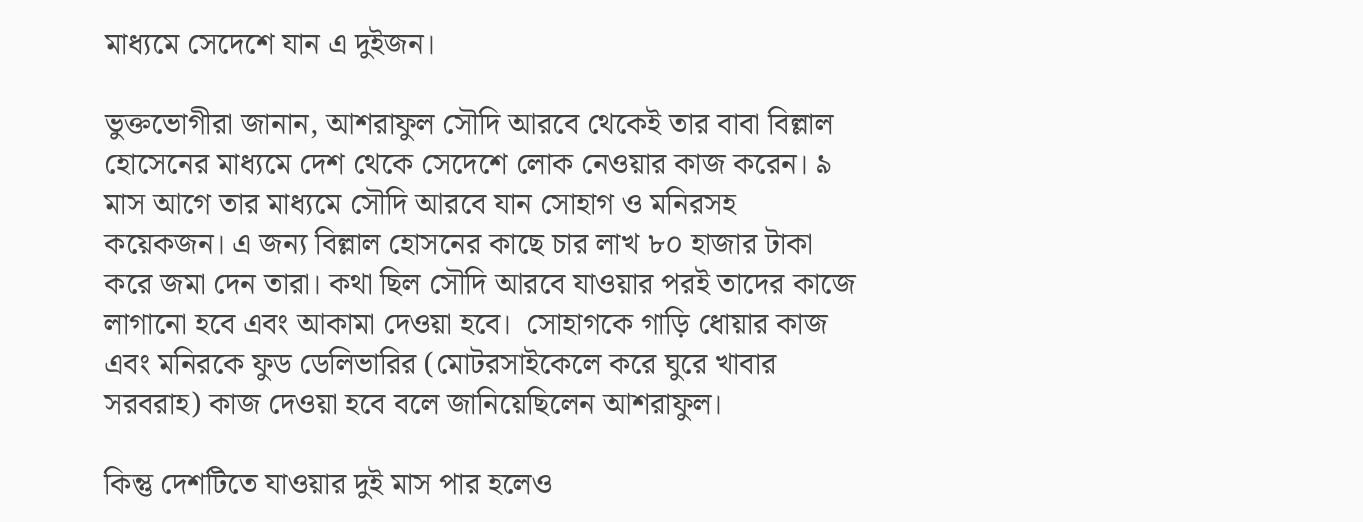মাধ্যমে সেদেশে যান এ দুইজন।

ভুক্তভোগীরা জানান, আশরাফুল সৌদি আরবে থেকেই তার বাবা বিল্লাল হোসেনের মাধ্যমে দেশ থেকে সেদেশে লোক নেওয়ার কাজ করেন। ৯ মাস আগে তার মাধ্যমে সৌদি আরবে যান সোহাগ ও মনিরসহ কয়েকজন। এ জন্য বিল্লাল হোসনের কাছে চার লাখ ৮০ হাজার টাকা করে জমা দেন তারা। কথা ছিল সৌদি আরবে যাওয়ার পরই তাদের কাজে লাগানো হবে এবং আকামা দেওয়া হবে।  সোহাগকে গাড়ি ধোয়ার কাজ এবং মনিরকে ফুড ডেলিভারির (মোটরসাইকেলে করে ঘুরে খাবার সরবরাহ) কাজ দেওয়া হবে বলে জানিয়েছিলেন আশরাফুল।

কিন্তু দেশটিতে যাওয়ার দুই মাস পার হলেও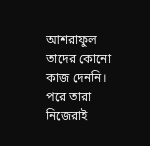আশরাফুল তাদের কোনো কাজ দেননি। পরে তারা নিজেরাই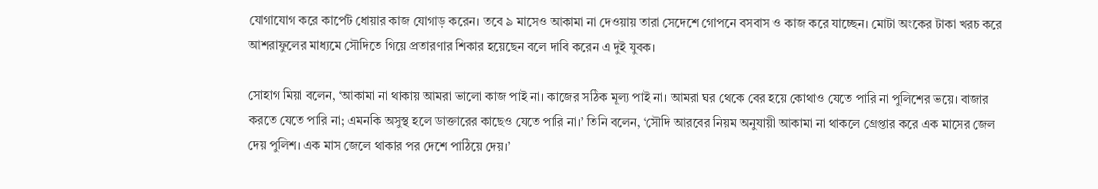যোগাযোগ করে কার্পেট ধোয়ার কাজ যোগাড় করেন। তবে ৯ মাসেও আকামা না দেওয়ায় তারা সেদেশে গোপনে বসবাস ও কাজ করে যাচ্ছেন। মোটা অংকের টাকা খরচ করে  আশরাফুলের মাধ্যমে সৌদিতে গিয়ে প্রতারণার শিকার হয়েছেন বলে দাবি করেন এ দুই যুবক।

সোহাগ মিয়া বলেন, ‘আকামা না থাকায় আমরা ভালো কাজ পাই না। কাজের সঠিক মূল্য পাই না। আমরা ঘর থেকে বের হয়ে কোথাও যেতে পারি না পুলিশের ভয়ে। বাজার করতে যেতে পারি না; এমনকি অসুস্থ হলে ডাক্তারের কাছেও যেতে পারি না।’ তিনি বলেন, ‘সৌদি আরবের নিয়ম অনুযায়ী আকামা না থাকলে গ্রেপ্তার করে এক মাসের জেল দেয় পুলিশ। এক মাস জেলে থাকার পর দেশে পাঠিয়ে দেয়।’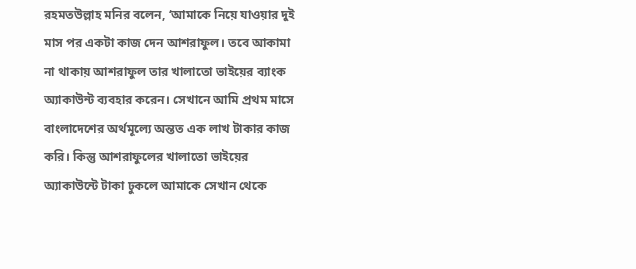রহমতউল্লাহ মনির বলেন, ‘আমাকে নিয়ে যাওয়ার দুই মাস পর একটা কাজ দেন আশরাফুল। তবে আকামা না থাকায় আশরাফুল তার খালাতো ভাইয়ের ব্যাংক অ্যাকাউন্ট ব্যবহার করেন। সেখানে আমি প্রথম মাসে বাংলাদেশের অর্থমূল্যে অন্তত এক লাখ টাকার কাজ করি। কিন্তু আশরাফুলের খালাতো ভাইয়ের অ্যাকাউন্টে টাকা ঢুকলে আমাকে সেখান থেকে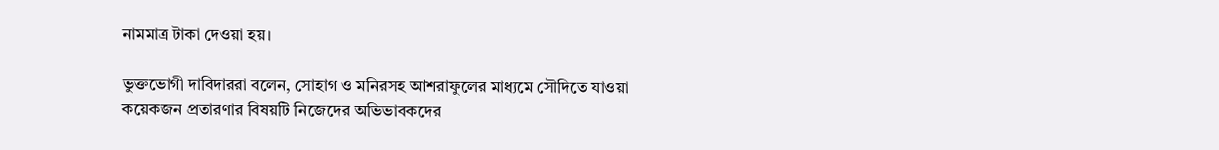নামমাত্র টাকা দেওয়া হয়।

ভুক্তভোগী দাবিদাররা বলেন, সোহাগ ও মনিরসহ আশরাফুলের মাধ্যমে সৌদিতে যাওয়া কয়েকজন প্রতারণার বিষয়টি নিজেদের অভিভাবকদের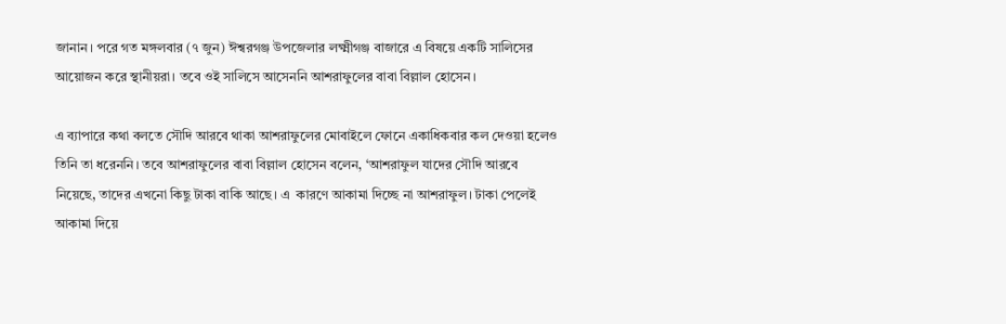জানান। পরে গত মঙ্গলবার (৭ জুন) ঈশ্বরগঞ্জ উপজেলার লক্ষ্মীগঞ্জ বাজারে এ বিষয়ে একটি সালিসের আয়োজন করে স্থানীয়রা। তবে ওই সালিসে আসেননি আশরাফুলের বাবা বিল্লাল হোসেন।

এ ব্যাপারে কথা বলতে সৌদি আরবে থাকা আশরাফুলের মোবাইলে ফোনে একাধিকবার কল দেওয়া হলেও তিনি তা ধরেননি। তবে আশরাফুলের বাবা বিল্লাল হোসেন বলেন, ‘আশরাফুল যাদের সৌদি আরবে নিয়েছে, তাদের এখনো কিছু টাকা বাকি আছে। এ  কারণে আকামা দিচ্ছে না আশরাফুল। টাকা পেলেই আকামা দিয়ে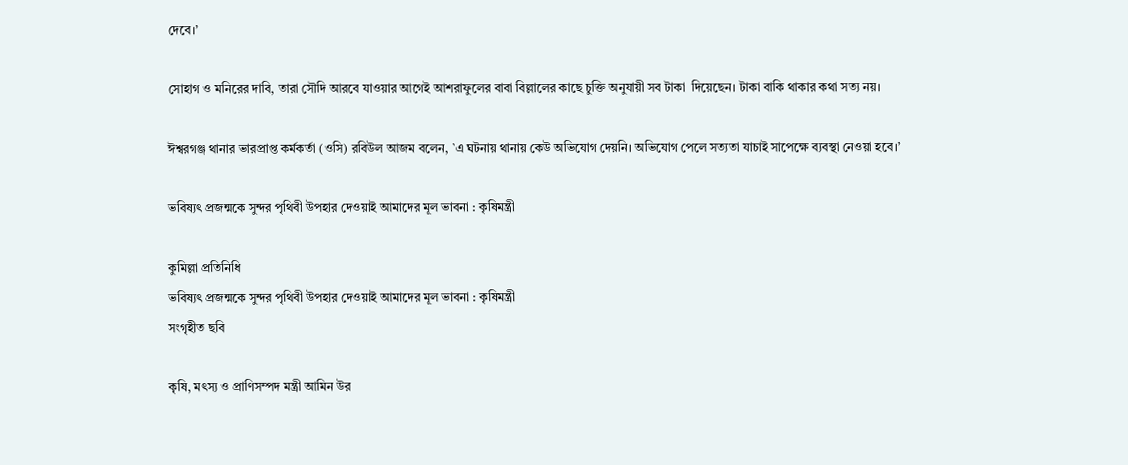দেবে।’

সোহাগ ও মনিরের দাবি, তারা সৌদি আরবে যাওয়ার আগেই আশরাফুলের বাবা বিল্লালের কাছে চুক্তি অনুযায়ী সব টাকা  দিয়েছেন। টাকা বাকি থাকার কথা সত্য নয়।

ঈশ্বরগঞ্জ থানার ভারপ্রাপ্ত কর্মকর্তা (ওসি) রবিউল আজম বলেন, `এ ঘটনায় থানায় কেউ অভিযোগ দেয়নি। অভিযোগ পেলে সত্যতা যাচাই সাপেক্ষে ব্যবস্থা নেওয়া হবে।’

ভবিষ্যৎ প্রজন্মকে সুন্দর পৃথিবী উপহার দেওয়াই আমাদের মূল ভাবনা : কৃষিমন্ত্রী

কুমিল্লা প্রতিনিধি
ভবিষ্যৎ প্রজন্মকে সুন্দর পৃথিবী উপহার দেওয়াই আমাদের মূল ভাবনা : কৃষিমন্ত্রী
সংগৃহীত ছবি

কৃষি, মৎস্য ও প্রাণিসম্পদ মন্ত্রী আমিন উর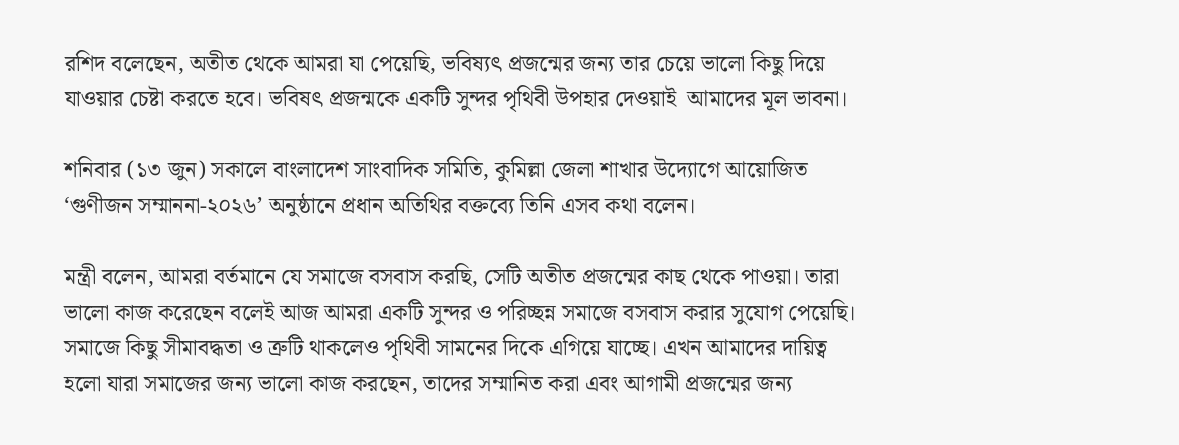রশিদ বলেছেন, অতীত থেকে আমরা যা পেয়েছি, ভবিষ্যৎ প্রজন্মের জন্য তার চেয়ে ভালো কিছু দিয়ে যাওয়ার চেষ্টা করতে হবে। ভবিষৎ প্রজন্মকে একটি সুন্দর পৃথিবী উপহার দেওয়াই  আমাদের মূল ভাবনা।

শনিবার (১৩ জুন) সকালে বাংলাদেশ সাংবাদিক সমিতি, কুমিল্লা জেলা শাখার উদ্যোগে আয়োজিত ‘গুণীজন সম্মাননা-২০২৬’ অনুষ্ঠানে প্রধান অতিথির বক্তব্যে তিনি এসব কথা বলেন।

মন্ত্রী বলেন, আমরা বর্তমানে যে সমাজে বসবাস করছি, সেটি অতীত প্রজন্মের কাছ থেকে পাওয়া। তারা ভালো কাজ করেছেন বলেই আজ আমরা একটি সুন্দর ও পরিচ্ছন্ন সমাজে বসবাস করার সুযোগ পেয়েছি। সমাজে কিছু সীমাবদ্ধতা ও ত্রুটি থাকলেও পৃথিবী সামনের দিকে এগিয়ে যাচ্ছে। এখন আমাদের দায়িত্ব হলো যারা সমাজের জন্য ভালো কাজ করছেন, তাদের সম্মানিত করা এবং আগামী প্রজন্মের জন্য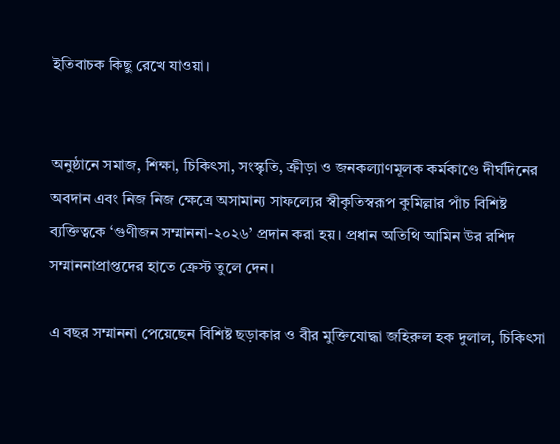ইতিবাচক কিছু রেখে যাওয়া।


অনুষ্ঠানে সমাজ, শিক্ষা, চিকিৎসা, সংস্কৃতি, ক্রীড়া ও জনকল্যাণমূলক কর্মকাণ্ডে দীর্ঘদিনের অবদান এবং নিজ নিজ ক্ষেত্রে অসামান্য সাফল্যের স্বীকৃতিস্বরূপ কুমিল্লার পাঁচ বিশিষ্ট ব্যক্তিত্বকে ‘গুণীজন সম্মাননা-২০২৬’ প্রদান করা হয়। প্রধান অতিথি আমিন উর রশিদ সম্মাননাপ্রাপ্তদের হাতে ক্রেস্ট তুলে দেন।

এ বছর সম্মাননা পেয়েছেন বিশিষ্ট ছড়াকার ও বীর মুক্তিযোদ্ধা জহিরুল হক দুলাল, চিকিৎসা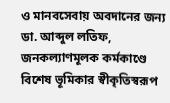ও মানবসেবায় অবদানের জন্য ডা. আব্দুল লতিফ, জনকল্যাণমূলক কর্মকাণ্ডে বিশেষ ভূমিকার স্বীকৃতিস্বরূপ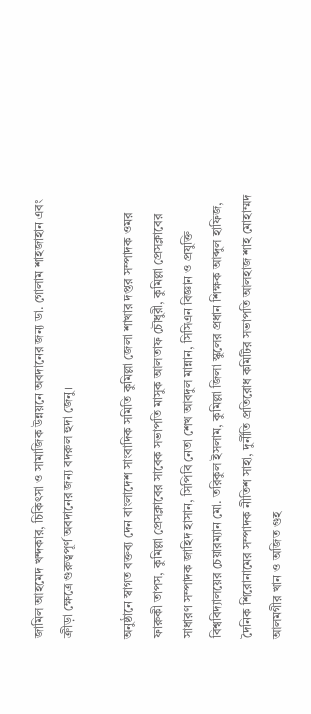জামিল আহমেদ খন্দকার, চিকিৎসা ও সামাজিক উন্নয়নে অবদানের জন্য ডা. গোলাম শাহজাহান এবং ক্রীড়া ক্ষেত্রে গুরুত্বপূর্ণ অবদানের জন্য বদরুল হুদা জেনু।

অনুষ্ঠানে স্বাগত বক্তব্য দেন বাংলাদেশ সাংবাদিক সমিতি কুমিল্লা জেলা শাখার দপ্তর সম্পাদক ওমর ফারুকী তাপস, কুমিল্লা প্রেসক্লাবের সাবেক সভাপতি মাসুক আলতাফ চৌধুরী, কুমিল্লা প্রেসক্লাবের সাধারণ সম্পাদক জাহিদ হাসান, সিপিবি নেতা শেখ আবদুল মান্নান, সিসিএন বিজ্ঞান ও প্রযুক্তি বিশ্ববিদ্যালয়ের চেয়ারম্যান মো. তরিকুল ইসলাম, কুমিল্লা জিলা স্কুলের প্রধান শিক্ষক আব্দুল হাফিজ, দৈনিক শিরোনামের সম্পাদক নীতিশ সাহা, দুর্নীতি প্রতিরোধ কমিটির সভাপতি আলহাজ শাহ মোহাম্মদ আলমগীর খান ও অজিত গুহ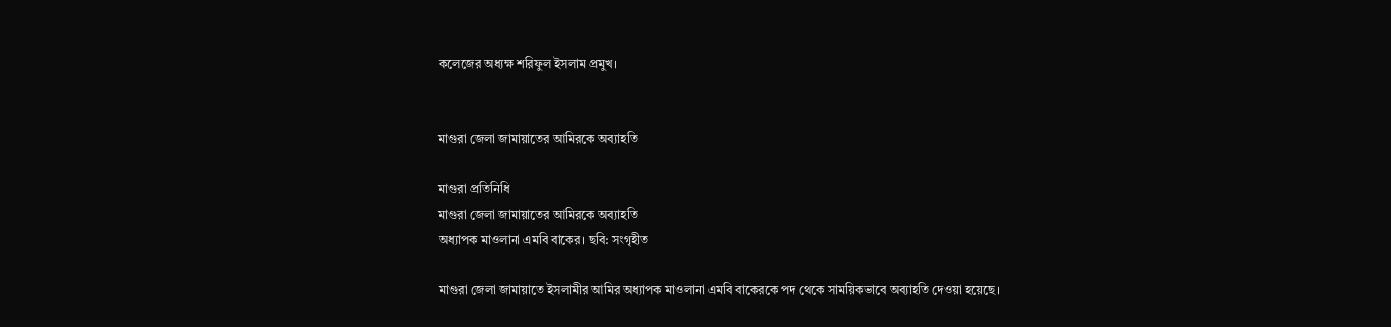কলেজের অধ্যক্ষ শরিফুল ইসলাম প্রমুখ।


মাগুরা জেলা জামায়াতের আমিরকে অব্যাহতি

মাগুরা প্রতিনিধি
মাগুরা জেলা জামায়াতের আমিরকে অব্যাহতি
অধ্যাপক মাওলানা এমবি বাকের। ছবি: সংগৃহীত

মাগুরা জেলা জামায়াতে ইসলামীর আমির অধ্যাপক মাওলানা এমবি বাকেরকে পদ থেকে সাময়িকভাবে অব্যাহতি দেওয়া হয়েছে।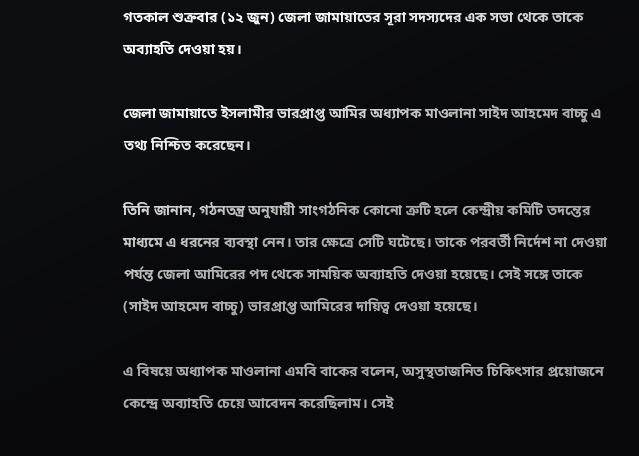গতকাল শুক্রবার (১২ জুন) জেলা জামায়াতের সূরা সদস্যদের এক সভা থেকে তাকে অব্যাহতি দেওয়া হয়।

জেলা জামায়াতে ইসলামীর ভারপ্রাপ্ত আমির অধ্যাপক মাওলানা সাইদ আহমেদ বাচ্চু এ তথ্য নিশ্চিত করেছেন।

তিনি জানান, গঠনতন্ত্র অনুযায়ী সাংগঠনিক কোনো ত্রুটি হলে কেন্দ্রীয় কমিটি তদন্তের মাধ্যমে এ ধরনের ব্যবস্থা নেন। তার ক্ষেত্রে সেটি ঘটেছে। তাকে পরবর্তী নির্দেশ না দেওয়া পর্যন্ত জেলা আমিরের পদ থেকে সাময়িক অব্যাহতি দেওয়া হয়েছে। সেই সঙ্গে তাকে (সাইদ আহমেদ বাচ্চু) ভারপ্রাপ্ত আমিরের দায়িত্ব দেওয়া হয়েছে।

এ বিষয়ে অধ্যাপক মাওলানা এমবি বাকের বলেন, অসুস্থতাজনিত চিকিৎসার প্রয়োজনে কেন্দ্রে অব্যাহতি চেয়ে আবেদন করেছিলাম। সেই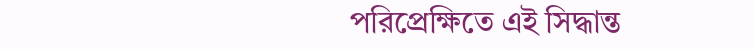পরিপ্রেক্ষিতে এই সিদ্ধান্ত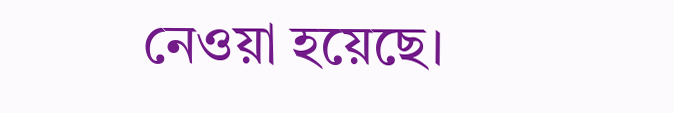নেওয়া হয়েছে।